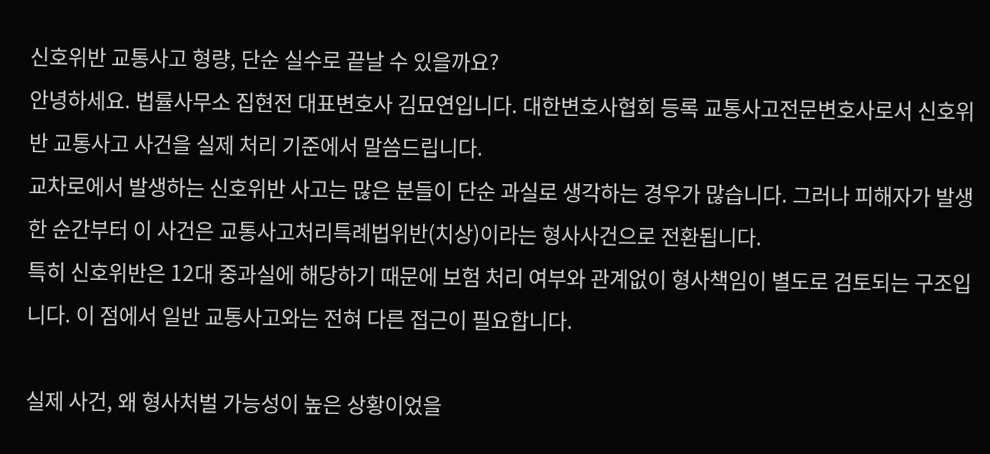신호위반 교통사고 형량, 단순 실수로 끝날 수 있을까요?
안녕하세요. 법률사무소 집현전 대표변호사 김묘연입니다. 대한변호사협회 등록 교통사고전문변호사로서 신호위반 교통사고 사건을 실제 처리 기준에서 말씀드립니다.
교차로에서 발생하는 신호위반 사고는 많은 분들이 단순 과실로 생각하는 경우가 많습니다. 그러나 피해자가 발생한 순간부터 이 사건은 교통사고처리특례법위반(치상)이라는 형사사건으로 전환됩니다.
특히 신호위반은 12대 중과실에 해당하기 때문에 보험 처리 여부와 관계없이 형사책임이 별도로 검토되는 구조입니다. 이 점에서 일반 교통사고와는 전혀 다른 접근이 필요합니다.

실제 사건, 왜 형사처벌 가능성이 높은 상황이었을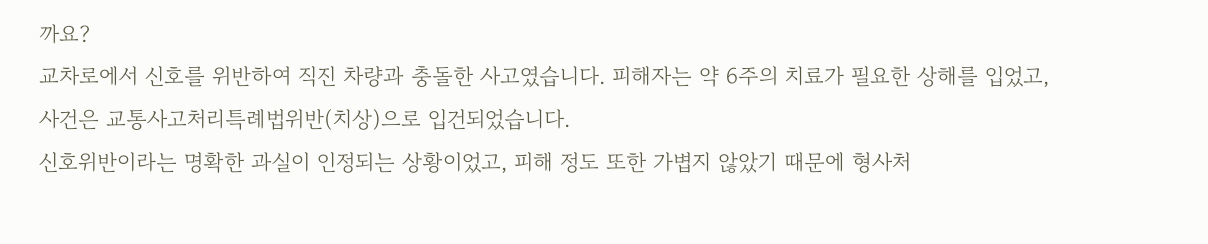까요?
교차로에서 신호를 위반하여 직진 차량과 충돌한 사고였습니다. 피해자는 약 6주의 치료가 필요한 상해를 입었고, 사건은 교통사고처리특례법위반(치상)으로 입건되었습니다.
신호위반이라는 명확한 과실이 인정되는 상황이었고, 피해 정도 또한 가볍지 않았기 때문에 형사처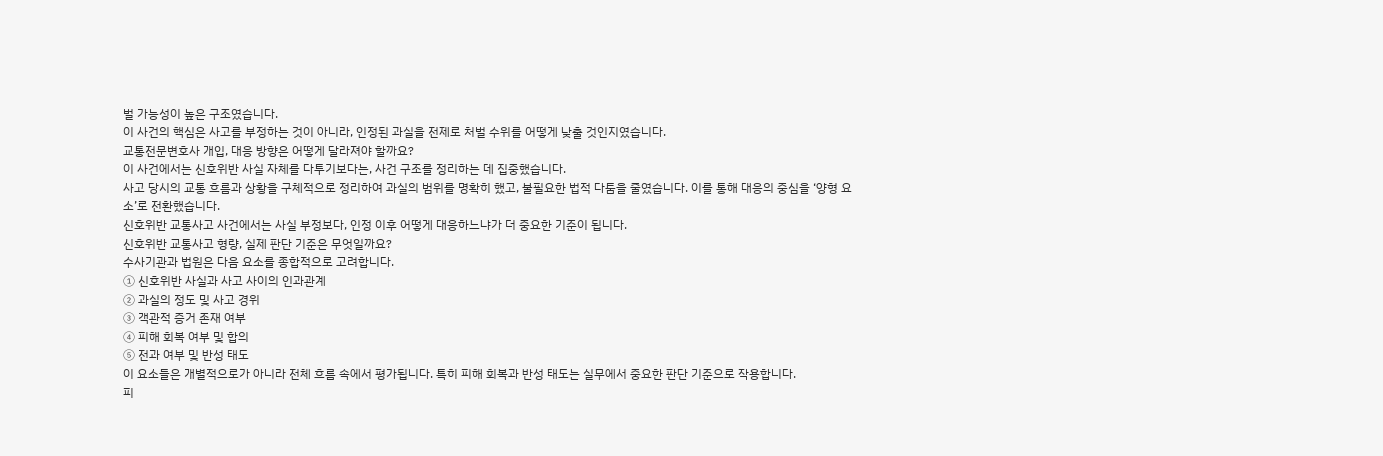벌 가능성이 높은 구조였습니다.
이 사건의 핵심은 사고를 부정하는 것이 아니라, 인정된 과실을 전제로 처벌 수위를 어떻게 낮출 것인지였습니다.
교통전문변호사 개입, 대응 방향은 어떻게 달라져야 할까요?
이 사건에서는 신호위반 사실 자체를 다투기보다는, 사건 구조를 정리하는 데 집중했습니다.
사고 당시의 교통 흐름과 상황을 구체적으로 정리하여 과실의 범위를 명확히 했고, 불필요한 법적 다툼을 줄였습니다. 이를 통해 대응의 중심을 ‘양형 요소’로 전환했습니다.
신호위반 교통사고 사건에서는 사실 부정보다, 인정 이후 어떻게 대응하느냐가 더 중요한 기준이 됩니다.
신호위반 교통사고 형량, 실제 판단 기준은 무엇일까요?
수사기관과 법원은 다음 요소를 종합적으로 고려합니다.
① 신호위반 사실과 사고 사이의 인과관계
② 과실의 정도 및 사고 경위
③ 객관적 증거 존재 여부
④ 피해 회복 여부 및 합의
⑤ 전과 여부 및 반성 태도
이 요소들은 개별적으로가 아니라 전체 흐름 속에서 평가됩니다. 특히 피해 회복과 반성 태도는 실무에서 중요한 판단 기준으로 작용합니다.
피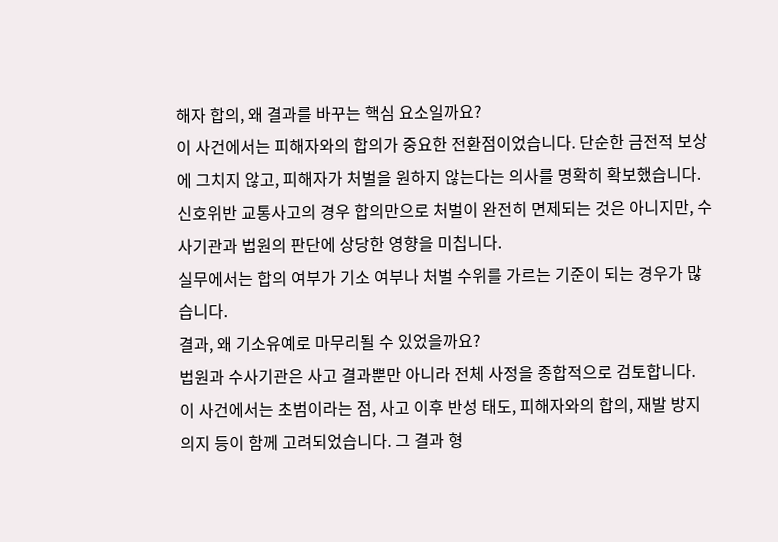해자 합의, 왜 결과를 바꾸는 핵심 요소일까요?
이 사건에서는 피해자와의 합의가 중요한 전환점이었습니다. 단순한 금전적 보상에 그치지 않고, 피해자가 처벌을 원하지 않는다는 의사를 명확히 확보했습니다.
신호위반 교통사고의 경우 합의만으로 처벌이 완전히 면제되는 것은 아니지만, 수사기관과 법원의 판단에 상당한 영향을 미칩니다.
실무에서는 합의 여부가 기소 여부나 처벌 수위를 가르는 기준이 되는 경우가 많습니다.
결과, 왜 기소유예로 마무리될 수 있었을까요?
법원과 수사기관은 사고 결과뿐만 아니라 전체 사정을 종합적으로 검토합니다.
이 사건에서는 초범이라는 점, 사고 이후 반성 태도, 피해자와의 합의, 재발 방지 의지 등이 함께 고려되었습니다. 그 결과 형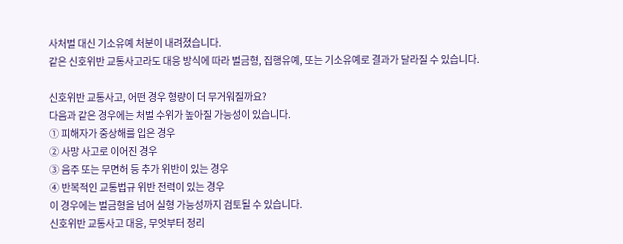사처벌 대신 기소유예 처분이 내려졌습니다.
같은 신호위반 교통사고라도 대응 방식에 따라 벌금형, 집행유예, 또는 기소유예로 결과가 달라질 수 있습니다.

신호위반 교통사고, 어떤 경우 형량이 더 무거워질까요?
다음과 같은 경우에는 처벌 수위가 높아질 가능성이 있습니다.
① 피해자가 중상해를 입은 경우
② 사망 사고로 이어진 경우
③ 음주 또는 무면허 등 추가 위반이 있는 경우
④ 반복적인 교통법규 위반 전력이 있는 경우
이 경우에는 벌금형을 넘어 실형 가능성까지 검토될 수 있습니다.
신호위반 교통사고 대응, 무엇부터 정리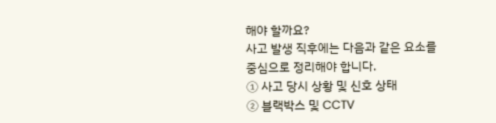해야 할까요?
사고 발생 직후에는 다음과 같은 요소를 중심으로 정리해야 합니다.
① 사고 당시 상황 및 신호 상태
② 블랙박스 및 CCTV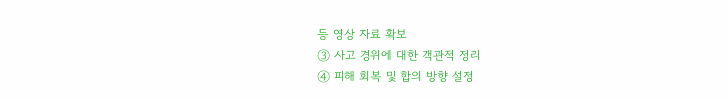등 영상 자료 확보
③ 사고 경위에 대한 객관적 정리
④ 피해 회복 및 합의 방향 설정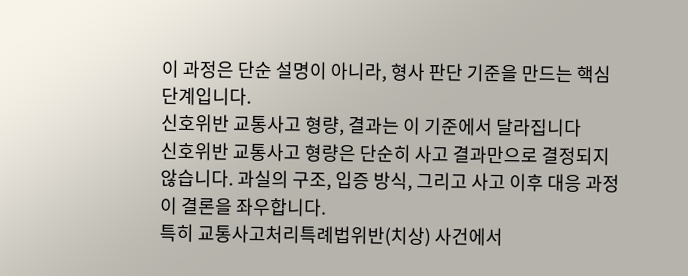이 과정은 단순 설명이 아니라, 형사 판단 기준을 만드는 핵심 단계입니다.
신호위반 교통사고 형량, 결과는 이 기준에서 달라집니다
신호위반 교통사고 형량은 단순히 사고 결과만으로 결정되지 않습니다. 과실의 구조, 입증 방식, 그리고 사고 이후 대응 과정이 결론을 좌우합니다.
특히 교통사고처리특례법위반(치상) 사건에서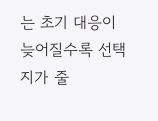는 초기 대응이 늦어질수록 선택지가 줄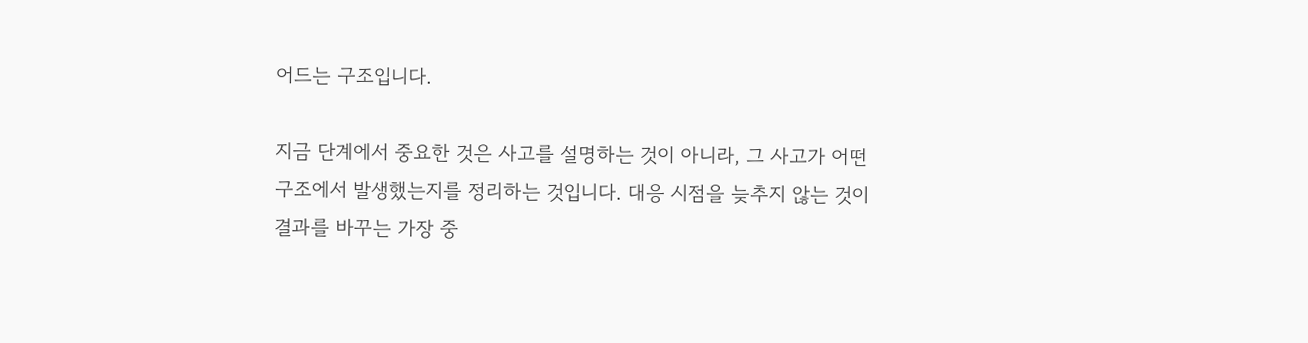어드는 구조입니다.

지금 단계에서 중요한 것은 사고를 설명하는 것이 아니라, 그 사고가 어떤 구조에서 발생했는지를 정리하는 것입니다. 대응 시점을 늦추지 않는 것이 결과를 바꾸는 가장 중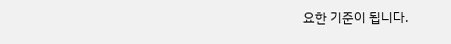요한 기준이 됩니다.